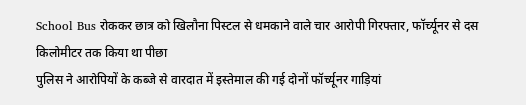School Bus रोककर छात्र को खिलौना पिस्टल से धमकाने वाले चार आरोपी गिरफ्तार, फॉर्च्यूनर से दस किलोमीटर तक किया था पीछा
पुलिस ने आरोपियों के कब्जे से वारदात में इस्तेमाल की गई दोनों फॉर्च्यूनर गाड़ियां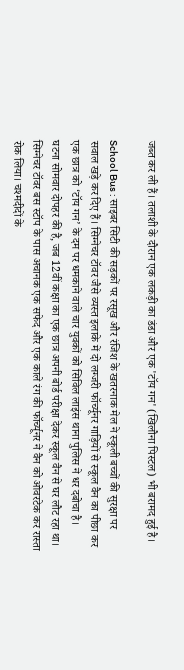जब्त कर ली हैं। तलाशी के दौरान एक लकड़ी का डंडा और एक 'टॉय गन' (खिलौना पिस्टल) भी बरामद हुई है।

School Bus : साइबर सिटी की सड़कों पर रसूख और रंजिश के खतरनाक मेल ने स्कूली बच्चों की सुरक्षा पर सवाल खड़े कर दिए हैं। सिग्नेचर टॉवर जैसे व्यस्त इलाके में दो लग्जरी फॉर्च्यूनर गाड़ियों से स्कूल वैन का पीछा कर एक छात्र को ‘टॉय गन’ के दम पर धमकाने वाले चार युवकों को सिविल लाइंस थाना पुलिस ने धर दबोचा है।
घटना सोमवार दोपहर की है, जब 12वीं कक्षा का एक छात्र अपनी बोर्ड परीक्षा देकर स्कूल वैन से घर लौट रहा था। सिग्नेचर टॉवर बस स्टॉप के पास अचानक एक सफेद और एक काले रंग की फॉर्च्यूनर ने वैन को ओवरटेक कर रास्ता रोक लिया। चश्मदीदों के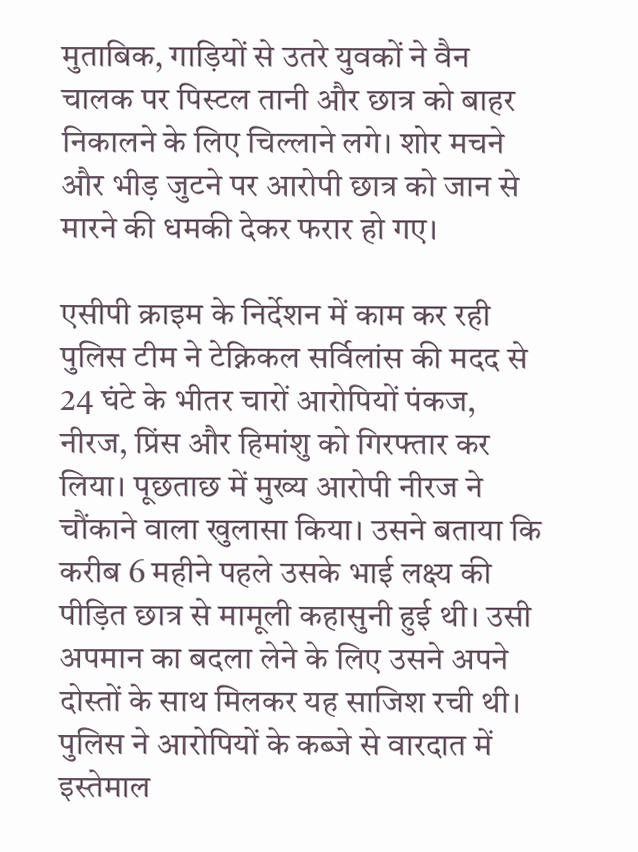मुताबिक, गाड़ियों से उतरे युवकों ने वैन चालक पर पिस्टल तानी और छात्र को बाहर निकालने के लिए चिल्लाने लगे। शोर मचने और भीड़ जुटने पर आरोपी छात्र को जान से मारने की धमकी देकर फरार हो गए।

एसीपी क्राइम के निर्देशन में काम कर रही पुलिस टीम ने टेक्निकल सर्विलांस की मदद से 24 घंटे के भीतर चारों आरोपियों पंकज, नीरज, प्रिंस और हिमांशु को गिरफ्तार कर लिया। पूछताछ में मुख्य आरोपी नीरज ने चौंकाने वाला खुलासा किया। उसने बताया कि करीब 6 महीने पहले उसके भाई लक्ष्य की पीड़ित छात्र से मामूली कहासुनी हुई थी। उसी अपमान का बदला लेने के लिए उसने अपने दोस्तों के साथ मिलकर यह साजिश रची थी।
पुलिस ने आरोपियों के कब्जे से वारदात में इस्तेमाल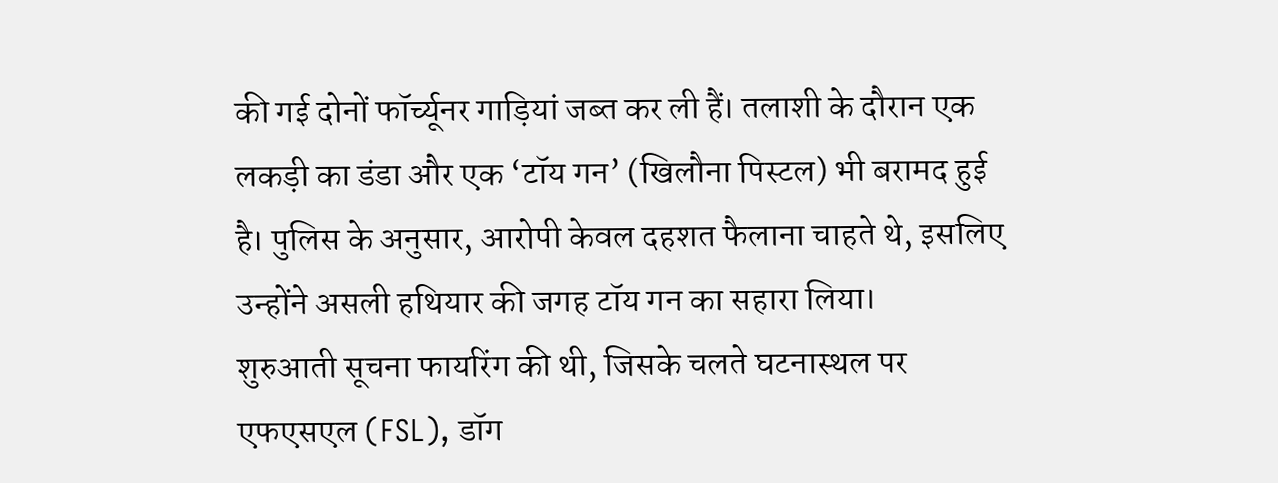की गई दोनों फॉर्च्यूनर गाड़ियां जब्त कर ली हैं। तलाशी के दौरान एक लकड़ी का डंडा और एक ‘टॉय गन’ (खिलौना पिस्टल) भी बरामद हुई है। पुलिस के अनुसार, आरोपी केवल दहशत फैलाना चाहते थे, इसलिए उन्होंने असली हथियार की जगह टॉय गन का सहारा लिया।
शुरुआती सूचना फायरिंग की थी, जिसके चलते घटनास्थल पर एफएसएल (FSL), डॉग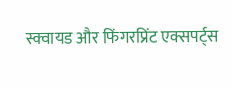स्क्वायड और फिंगरप्रिंट एक्सपर्ट्स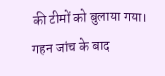की टीमों को बुलाया गया। गहन जांच के बाद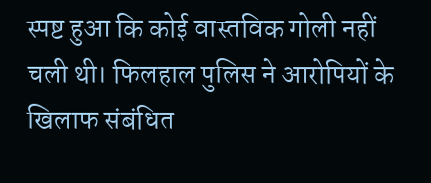स्पष्ट हुआ कि कोई वास्तविक गोली नहीं चली थी। फिलहाल पुलिस ने आरोपियों के खिलाफ संबंधित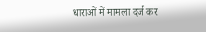धाराओं में मामला दर्ज कर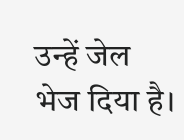उन्हें जेल भेज दिया है।